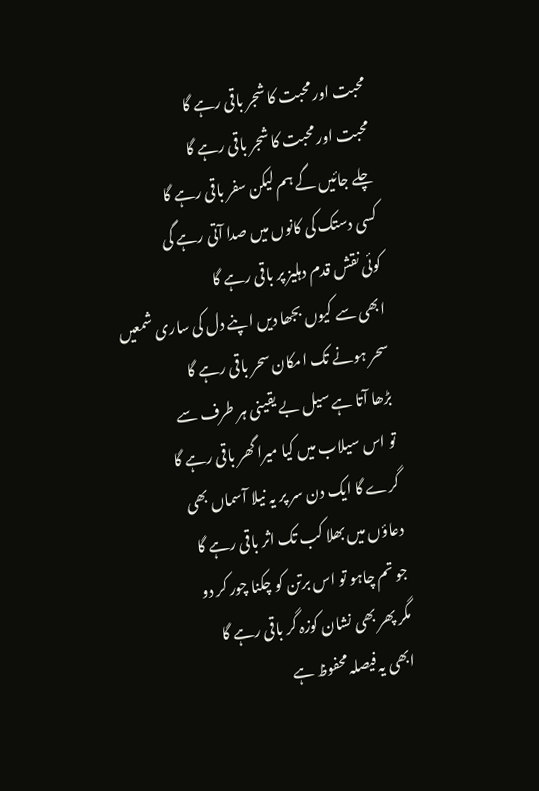محبت اور محبت کا شجر باقی رہے گا
محبت اور محبت کا شجر باقی رہے گا
چلے جائیں گے ہم لیکن سفر باقی رہے گا
کسی دستک کی کانوں میں صدا آتی رہے گی
کوئی نقش قدم دہلیز پر باقی رہے گا
ابھی سے کیوں بجھا دیں اپنے دل کی ساری شمعیں
سحر ہونے تک امکان سحر باقی رہے گا
بڑھا آتا ہے سیل بے یقینی ہر طرف سے
تو اس سیلاب میں کیا میرا گھر باقی رہے گا
گرے گا ایک دن سر پر یہ نیلا آسماں بھی
دعاؤں میں بھلا کب تک اثر باقی رہے گا
جو تم چاہو تو اس برتن کو چکنا چور کر دو
مگر پھر بھی نشان کوزہ گر باقی رہے گا
ابھی یہ فیصلہ محفوظ ہے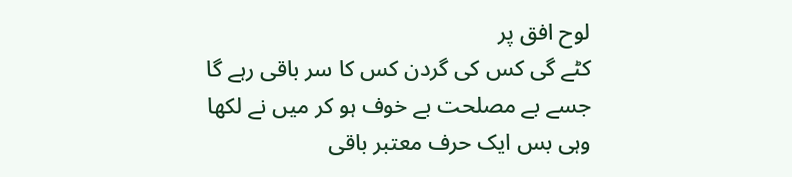لوح افق پر
کٹے گی کس کی گردن کس کا سر باقی رہے گا
جسے بے مصلحت بے خوف ہو کر میں نے لکھا
وہی بس ایک حرف معتبر باقی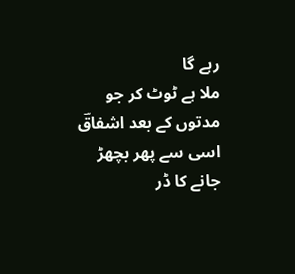رہے گا
ملا ہے ٹوٹ کر جو مدتوں کے بعد اشفاقؔ
اسی سے پھر بچھڑ جانے کا ڈر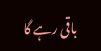باقی رہے گا